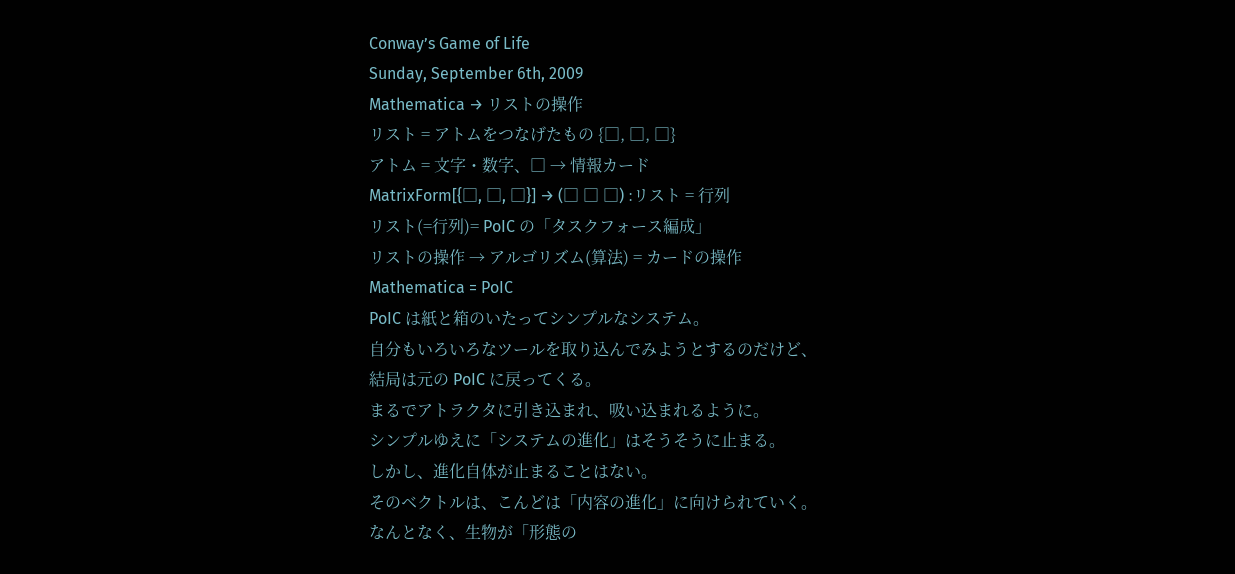Conway’s Game of Life
Sunday, September 6th, 2009
Mathematica → リストの操作
リスト = アトムをつなげたもの {□, □, □}
アトム = 文字・数字、□ → 情報カード
MatrixForm[{□, □, □}] → (□ □ □) :リスト = 行列
リスト(=行列)= PoIC の「タスクフォース編成」
リストの操作 → アルゴリズム(算法) = カードの操作
Mathematica = PoIC
PoIC は紙と箱のいたってシンプルなシステム。
自分もいろいろなツールを取り込んでみようとするのだけど、
結局は元の PoIC に戻ってくる。
まるでアトラクタに引き込まれ、吸い込まれるように。
シンプルゆえに「システムの進化」はそうそうに止まる。
しかし、進化自体が止まることはない。
そのベクトルは、こんどは「内容の進化」に向けられていく。
なんとなく、生物が「形態の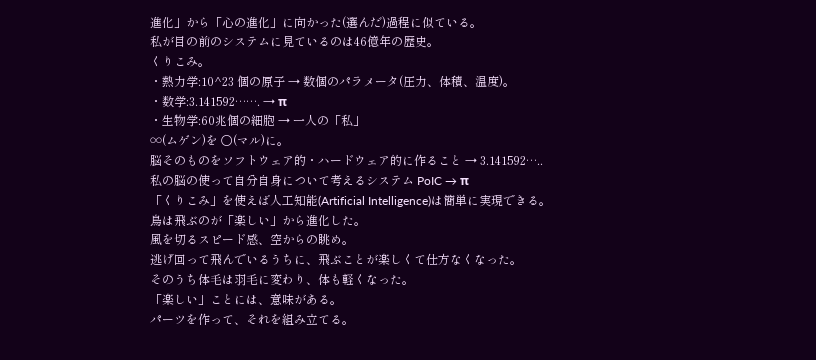進化」から「心の進化」に向かった(選んだ)過程に似ている。
私が目の前のシステムに見ているのは46億年の歴史。
くりこみ。
・熱力学:10^23 個の原子 → 数個のパラメータ(圧力、体積、温度)。
・数学:3.141592……. → π
・生物学:60兆個の細胞 → 一人の「私」
∞(ムゲン)を ○(マル)に。
脳そのものをソフトウェア的・ハードウェア的に作ること → 3.141592…..
私の脳の使って自分自身について考えるシステム PoIC → π
「くりこみ」を使えば人工知能(Artificial Intelligence)は簡単に実現できる。
鳥は飛ぶのが「楽しい」から進化した。
風を切るスピード感、空からの眺め。
逃げ回って飛んでいるうちに、飛ぶことが楽しくて仕方なくなった。
そのうち体毛は羽毛に変わり、体も軽くなった。
「楽しい」ことには、意味がある。
パーツを作って、それを組み立てる。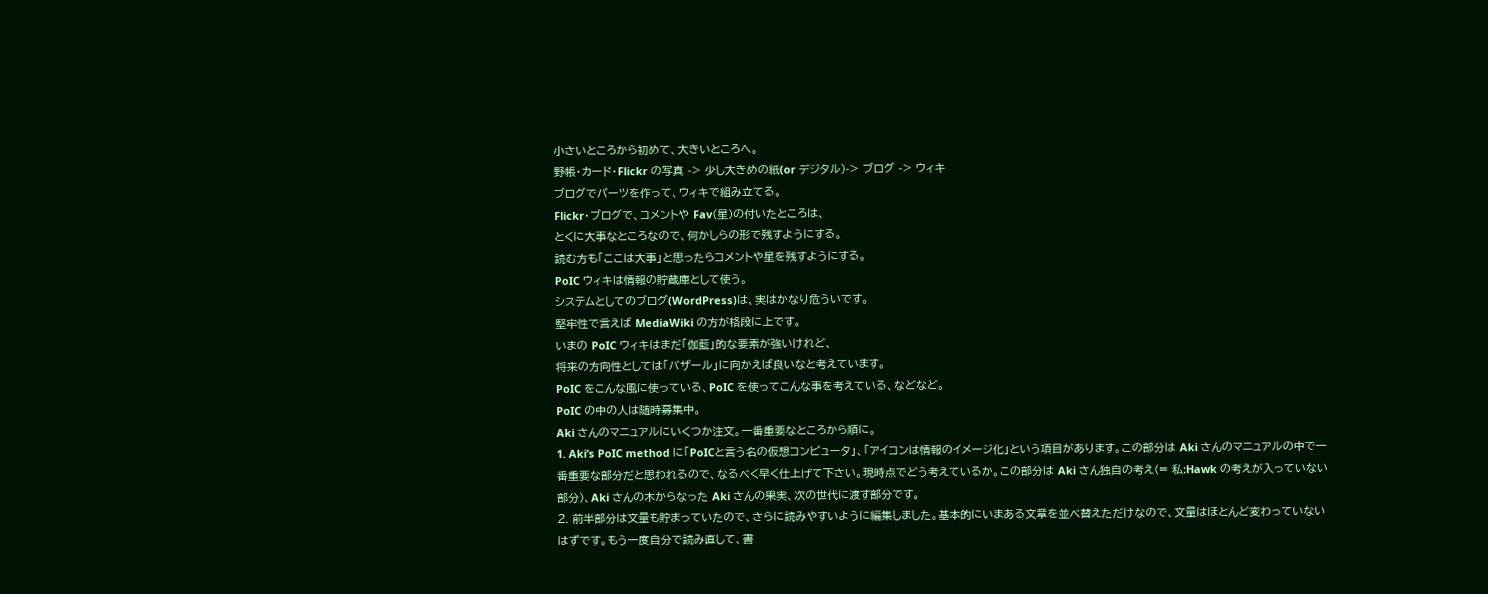小さいところから初めて、大きいところへ。
野帳・カード・Flickr の写真 -> 少し大きめの紙(or デジタル)-> ブログ -> ウィキ
ブログでパーツを作って、ウィキで組み立てる。
Flickr・ブログで、コメントや Fav(星)の付いたところは、
とくに大事なところなので、何かしらの形で残すようにする。
読む方も「ここは大事」と思ったらコメントや星を残すようにする。
PoIC ウィキは情報の貯蔵庫として使う。
システムとしてのブログ(WordPress)は、実はかなり危ういです。
堅牢性で言えば MediaWiki の方が格段に上です。
いまの PoIC ウィキはまだ「伽藍」的な要素が強いけれど、
将来の方向性としては「バザール」に向かえば良いなと考えています。
PoIC をこんな風に使っている、PoIC を使ってこんな事を考えている、などなど。
PoIC の中の人は随時募集中。
Aki さんのマニュアルにいくつか注文。一番重要なところから順に。
1. Aki’s PoIC method に「PoICと言う名の仮想コンピュータ」、「アイコンは情報のイメージ化」という項目があります。この部分は Aki さんのマニュアルの中で一番重要な部分だと思われるので、なるべく早く仕上げて下さい。現時点でどう考えているか。この部分は Aki さん独自の考え(= 私:Hawk の考えが入っていない部分)、Aki さんの木からなった Aki さんの果実、次の世代に渡す部分です。
2. 前半部分は文量も貯まっていたので、さらに読みやすいように編集しました。基本的にいまある文章を並べ替えただけなので、文量はほとんど変わっていないはずです。もう一度自分で読み直して、書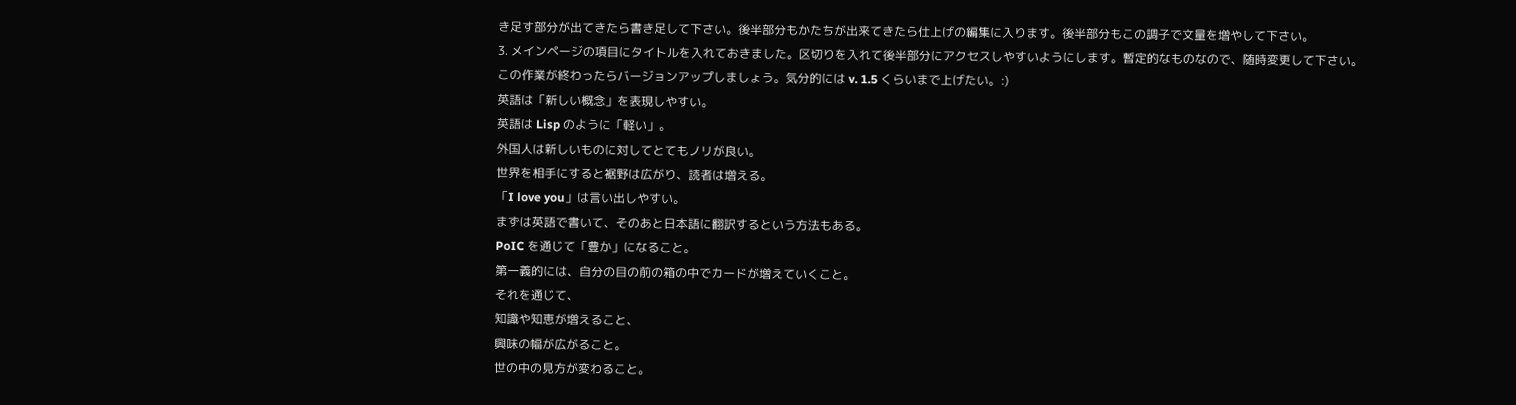き足す部分が出てきたら書き足して下さい。後半部分もかたちが出来てきたら仕上げの編集に入ります。後半部分もこの調子で文量を増やして下さい。
3. メインページの項目にタイトルを入れておきました。区切りを入れて後半部分にアクセスしやすいようにします。暫定的なものなので、随時変更して下さい。
この作業が終わったらバージョンアップしましょう。気分的には v. 1.5 くらいまで上げたい。:)
英語は「新しい概念」を表現しやすい。
英語は Lisp のように「軽い」。
外国人は新しいものに対してとてもノリが良い。
世界を相手にすると裾野は広がり、読者は増える。
「I love you」は言い出しやすい。
まずは英語で書いて、そのあと日本語に翻訳するという方法もある。
PoIC を通じて「豊か」になること。
第一義的には、自分の目の前の箱の中でカードが増えていくこと。
それを通じて、
知識や知恵が増えること、
興味の幅が広がること。
世の中の見方が変わること。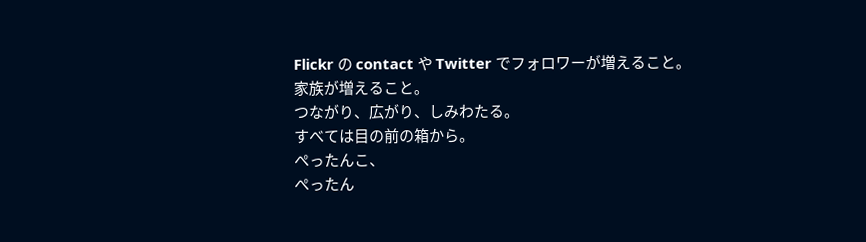Flickr の contact や Twitter でフォロワーが増えること。
家族が増えること。
つながり、広がり、しみわたる。
すべては目の前の箱から。
ぺったんこ、
ぺったん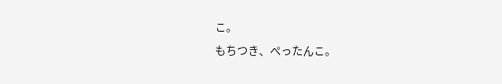こ。
もちつき、ぺったんこ。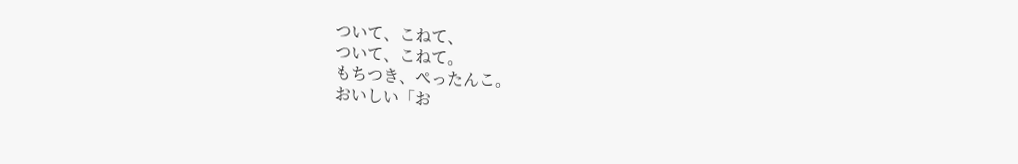ついて、こねて、
ついて、こねて。
もちつき、ぺったんこ。
おいしい「お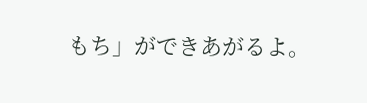もち」ができあがるよ。